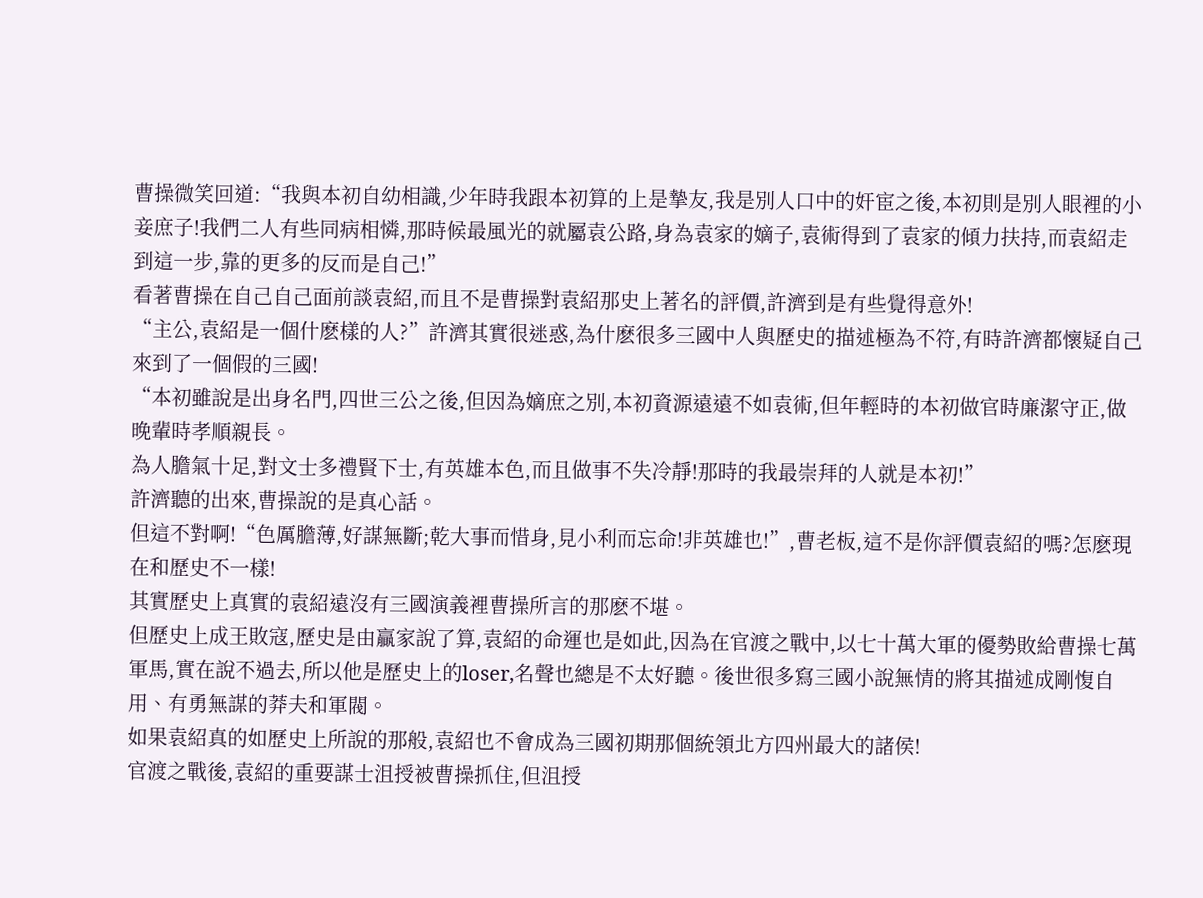曹操微笑回道:“我與本初自幼相識,少年時我跟本初算的上是摯友,我是別人口中的奸宦之後,本初則是別人眼裡的小妾庶子!我們二人有些同病相憐,那時候最風光的就屬袁公路,身為袁家的嫡子,袁術得到了袁家的傾力扶持,而袁紹走到這一步,靠的更多的反而是自己!”
看著曹操在自己自己面前談袁紹,而且不是曹操對袁紹那史上著名的評價,許濟到是有些覺得意外!
“主公,袁紹是一個什麽樣的人?”許濟其實很迷惑,為什麽很多三國中人與歷史的描述極為不符,有時許濟都懷疑自己來到了一個假的三國!
“本初雖說是出身名門,四世三公之後,但因為嫡庶之別,本初資源遠遠不如袁術,但年輕時的本初做官時廉潔守正,做晚輩時孝順親長。
為人膽氣十足,對文士多禮賢下士,有英雄本色,而且做事不失冷靜!那時的我最崇拜的人就是本初!”
許濟聽的出來,曹操說的是真心話。
但這不對啊!“色厲膽薄,好謀無斷;乾大事而惜身,見小利而忘命!非英雄也!”,曹老板,這不是你評價袁紹的嗎?怎麽現在和歷史不一樣!
其實歷史上真實的袁紹遠沒有三國演義裡曹操所言的那麽不堪。
但歷史上成王敗寇,歷史是由贏家說了算,袁紹的命運也是如此,因為在官渡之戰中,以七十萬大軍的優勢敗給曹操七萬軍馬,實在說不過去,所以他是歷史上的loser,名聲也總是不太好聽。後世很多寫三國小說無情的將其描述成剛愎自用、有勇無謀的莽夫和軍閥。
如果袁紹真的如歷史上所說的那般,袁紹也不會成為三國初期那個統領北方四州最大的諸侯!
官渡之戰後,袁紹的重要謀士沮授被曹操抓住,但沮授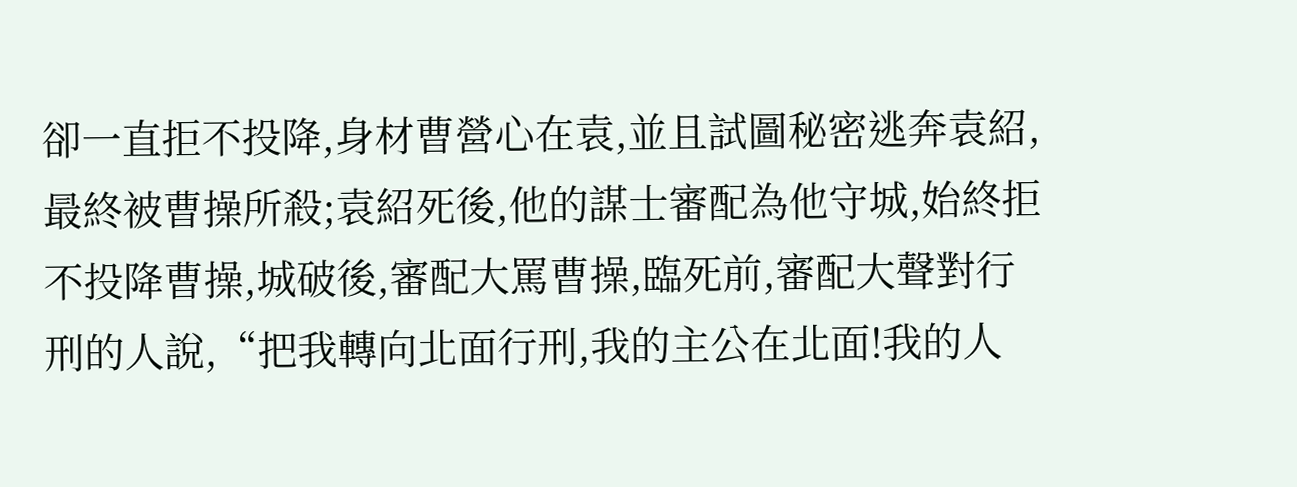卻一直拒不投降,身材曹營心在袁,並且試圖秘密逃奔袁紹,最終被曹操所殺;袁紹死後,他的謀士審配為他守城,始終拒不投降曹操,城破後,審配大罵曹操,臨死前,審配大聲對行刑的人說,“把我轉向北面行刑,我的主公在北面!我的人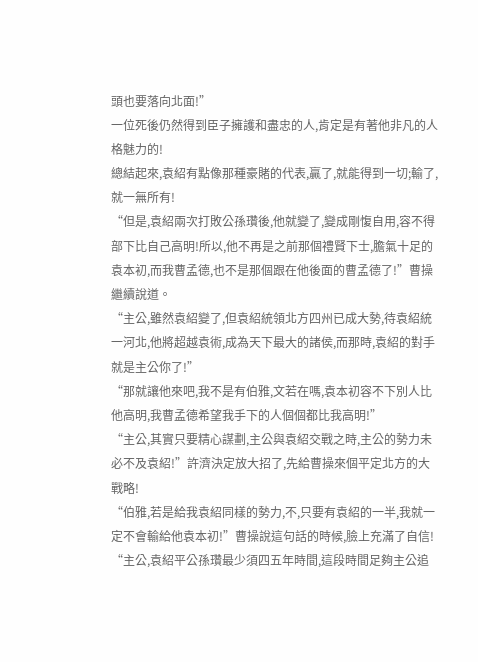頭也要落向北面!”
一位死後仍然得到臣子擁護和盡忠的人,肯定是有著他非凡的人格魅力的!
總結起來,袁紹有點像那種豪賭的代表,贏了,就能得到一切;輸了,就一無所有!
“但是,袁紹兩次打敗公孫瓚後,他就變了,變成剛愎自用,容不得部下比自己高明!所以,他不再是之前那個禮賢下士,膽氣十足的袁本初,而我曹孟德,也不是那個跟在他後面的曹孟德了!”曹操繼續說道。
“主公,雖然袁紹變了,但袁紹統領北方四州已成大勢,待袁紹統一河北,他將超越袁術,成為天下最大的諸侯,而那時,袁紹的對手就是主公你了!”
“那就讓他來吧,我不是有伯雅,文若在嗎,袁本初容不下別人比他高明,我曹孟德希望我手下的人個個都比我高明!”
“主公,其實只要精心謀劃,主公與袁紹交戰之時,主公的勢力未必不及袁紹!”許濟決定放大招了,先給曹操來個平定北方的大戰略!
“伯雅,若是給我袁紹同樣的勢力,不,只要有袁紹的一半,我就一定不會輸給他袁本初!”曹操說這句話的時候,臉上充滿了自信!
“主公,袁紹平公孫瓚最少須四五年時間,這段時間足夠主公追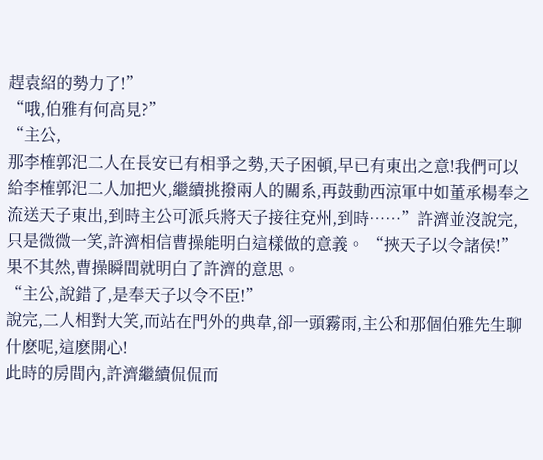趕袁紹的勢力了!”
“哦,伯雅有何高見?”
“主公,
那李榷郭汜二人在長安已有相爭之勢,天子困頓,早已有東出之意!我們可以給李榷郭汜二人加把火,繼續挑撥兩人的關系,再鼓動西涼軍中如董承楊奉之流送天子東出,到時主公可派兵將天子接往兗州,到時……”許濟並沒說完,只是微微一笑,許濟相信曹操能明白這樣做的意義。 “挾天子以令諸侯!”果不其然,曹操瞬間就明白了許濟的意思。
“主公,說錯了,是奉天子以令不臣!”
說完,二人相對大笑,而站在門外的典韋,卻一頭霧雨,主公和那個伯雅先生聊什麽呢,這麽開心!
此時的房間內,許濟繼續侃侃而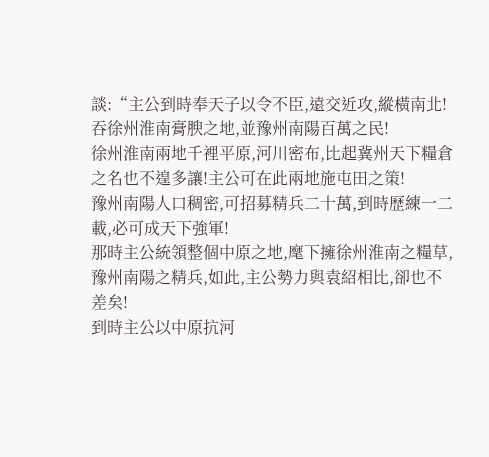談:“主公到時奉天子以令不臣,遠交近攻,縱橫南北!吞徐州淮南膏腴之地,並豫州南陽百萬之民!
徐州淮南兩地千裡平原,河川密布,比起冀州天下糧倉之名也不遑多讓!主公可在此兩地施屯田之策!
豫州南陽人口稠密,可招募精兵二十萬,到時歷練一二載,必可成天下強軍!
那時主公統領整個中原之地,麾下擁徐州淮南之糧草,豫州南陽之精兵,如此,主公勢力與袁紹相比,卻也不差矣!
到時主公以中原抗河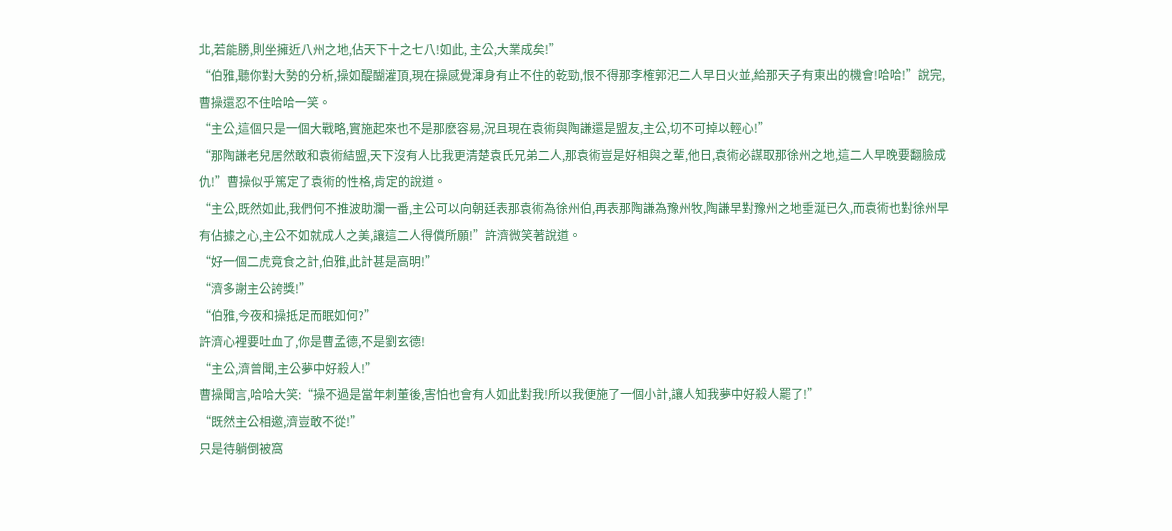北,若能勝,則坐擁近八州之地,佔天下十之七八!如此, 主公,大業成矣!”
“伯雅,聽你對大勢的分析,操如醍醐灌頂,現在操感覺渾身有止不住的乾勁,恨不得那李榷郭汜二人早日火並,給那天子有東出的機會!哈哈!”說完,曹操還忍不住哈哈一笑。
“主公,這個只是一個大戰略,實施起來也不是那麽容易,況且現在袁術與陶謙還是盟友,主公,切不可掉以輕心!”
“那陶謙老兒居然敢和袁術結盟,天下沒有人比我更清楚袁氏兄弟二人,那袁術豈是好相與之輩,他日,袁術必謀取那徐州之地,這二人早晚要翻臉成仇!”曹操似乎篤定了袁術的性格,肯定的說道。
“主公,既然如此,我們何不推波助瀾一番,主公可以向朝廷表那袁術為徐州伯,再表那陶謙為豫州牧,陶謙早對豫州之地垂涎已久,而袁術也對徐州早有佔據之心,主公不如就成人之美,讓這二人得償所願!”許濟微笑著說道。
“好一個二虎竟食之計,伯雅,此計甚是高明!”
“濟多謝主公誇獎!”
“伯雅,今夜和操抵足而眠如何?”
許濟心裡要吐血了,你是曹孟德,不是劉玄德!
“主公,濟曾聞,主公夢中好殺人!”
曹操聞言,哈哈大笑:“操不過是當年刺董後,害怕也會有人如此對我!所以我便施了一個小計,讓人知我夢中好殺人罷了!”
“既然主公相邀,濟豈敢不從!”
只是待躺倒被窩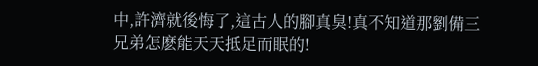中,許濟就後悔了,這古人的腳真臭!真不知道那劉備三兄弟怎麽能天天抵足而眠的!